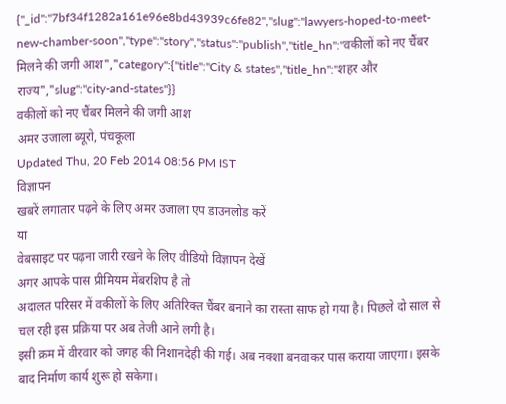{"_id":"7bf34f1282a161e96e8bd43939c6fe82","slug":"lawyers-hoped-to-meet-new-chamber-soon","type":"story","status":"publish","title_hn":"वकीलों को नए चैंबर मिलने की जगी आश","category":{"title":"City & states","title_hn":"शहर और राज्य","slug":"city-and-states"}}
वकीलों को नए चैंबर मिलने की जगी आश
अमर उजाला ब्यूरो, पंचकूला
Updated Thu, 20 Feb 2014 08:56 PM IST
विज्ञापन
खबरें लगातार पढ़ने के लिए अमर उजाला एप डाउनलोड करें
या
वेबसाइट पर पढ़ना जारी रखने के लिए वीडियो विज्ञापन देखें
अगर आपके पास प्रीमियम मेंबरशिप है तो
अदालत परिसर में वकीलों के लिए अतिरिक्त चैंबर बनाने का रास्ता साफ हो गया है। पिछले दो साल से चल रही इस प्रक्रिया पर अब तेजी आने लगी है।
इसी क्रम में वीरवार को जगह की निशानदेही की गई। अब नक्शा बनवाकर पास कराया जाएगा। इसके बाद निर्माण कार्य शुरू हो सकेगा।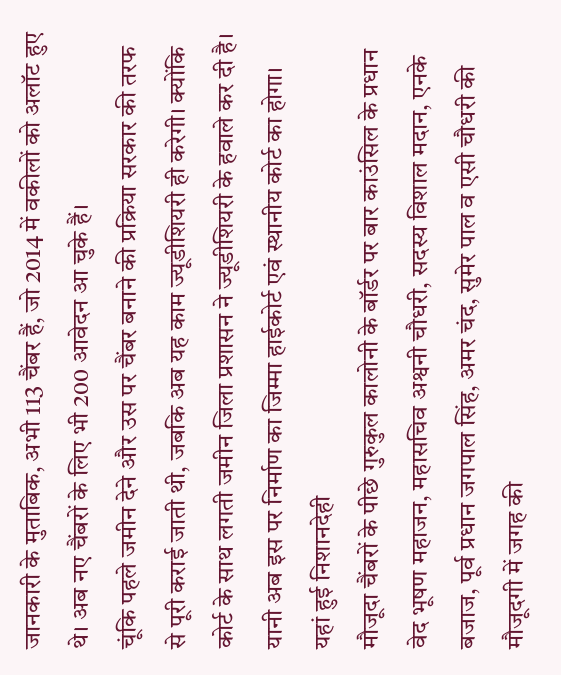जानकारी के मुताबिक, अभी 113 चैंबर हैं, जो 2014 में वकीलों को अलॉट हुए थे। अब नए चैंबरों के लिए भी 200 आवेदन आ चुके हैं।
चूंकि पहले जमीन देने और उस पर चैंबर बनाने की प्रक्रिया सरकार की तरफ से पूरी कराई जाती थी, जबकि अब यह काम ज्यूडीशियरी ही करेगी। क्योंकि कोर्ट के साथ लगती जमीन जिला प्रशासन ने ज्यूडीशियरी के हवाले कर दी है। यानी अब इस पर निर्माण का जिम्मा हाईकोर्ट एवं स्थानीय कोर्ट का होगा।
यहां हुई निशानदेही
मौजूदा चैंबरों के पीछे गुरुकुल कालोनी के बॉर्डर पर बार काउंसिल के प्रधान वेद भूषण महाजन, महासचिव अश्वनी चौधरी, सदस्य विशाल मदान, एनके बजाज, पूर्व प्रधान जगपाल सिंह, अमर चंद, सुमेर पाल व एसी चौधरी की मौजूदगी में जगह की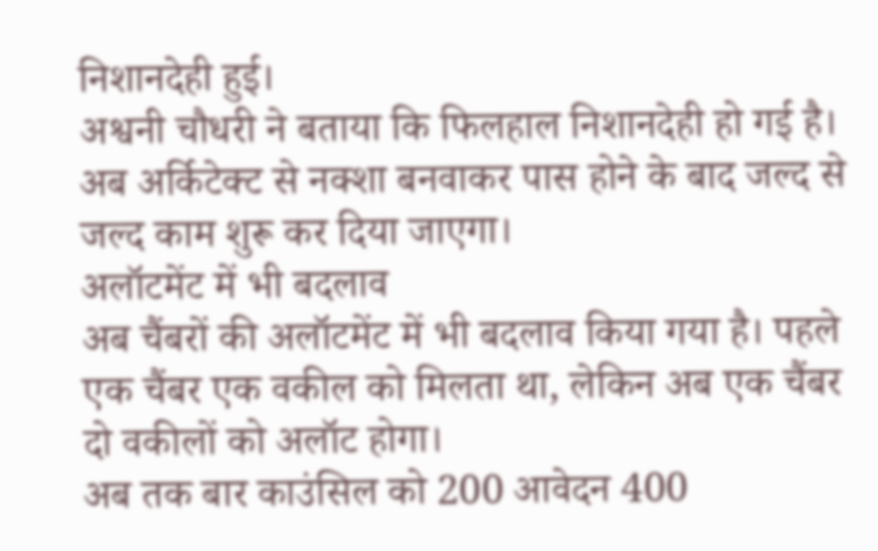निशानदेही हुई।
अश्वनी चौधरी ने बताया कि फिलहाल निशानदेही हो गई है। अब अर्किटेक्ट से नक्शा बनवाकर पास होने के बाद जल्द से जल्द काम शुरू कर दिया जाएगा।
अलॉटमेंट में भी बदलाव
अब चैंबरों की अलॉटमेंट में भी बदलाव किया गया है। पहले एक चैंबर एक वकील को मिलता था, लेकिन अब एक चैंबर दो वकीलों को अलॉट होगा।
अब तक बार काउंसिल को 200 आवेदन 400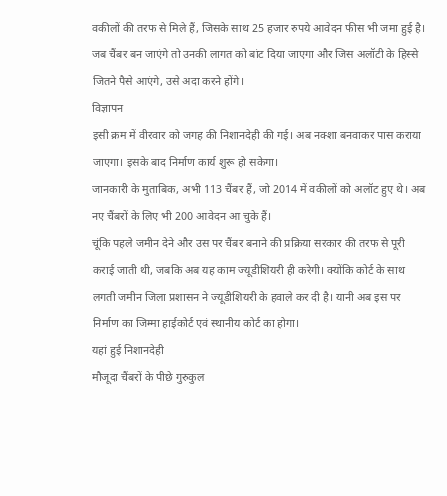वकीलों की तरफ से मिले हैं, जिसके साथ 25 हजार रुपये आवेदन फीस भी जमा हुई है।
जब चैंबर बन जाएंगे तो उनकी लागत को बांट दिया जाएगा और जिस अलॉटी के हिस्से जितने पैसे आएंगे, उसे अदा करने होंगे।
विज्ञापन
इसी क्रम में वीरवार को जगह की निशानदेही की गई। अब नक्शा बनवाकर पास कराया जाएगा। इसके बाद निर्माण कार्य शुरू हो सकेगा।
जानकारी के मुताबिक, अभी 113 चैंबर हैं, जो 2014 में वकीलों को अलॉट हुए थे। अब नए चैंबरों के लिए भी 200 आवेदन आ चुके हैं।
चूंकि पहले जमीन देने और उस पर चैंबर बनाने की प्रक्रिया सरकार की तरफ से पूरी कराई जाती थी, जबकि अब यह काम ज्यूडीशियरी ही करेगी। क्योंकि कोर्ट के साथ लगती जमीन जिला प्रशासन ने ज्यूडीशियरी के हवाले कर दी है। यानी अब इस पर निर्माण का जिम्मा हाईकोर्ट एवं स्थानीय कोर्ट का होगा।
यहां हुई निशानदेही
मौजूदा चैंबरों के पीछे गुरुकुल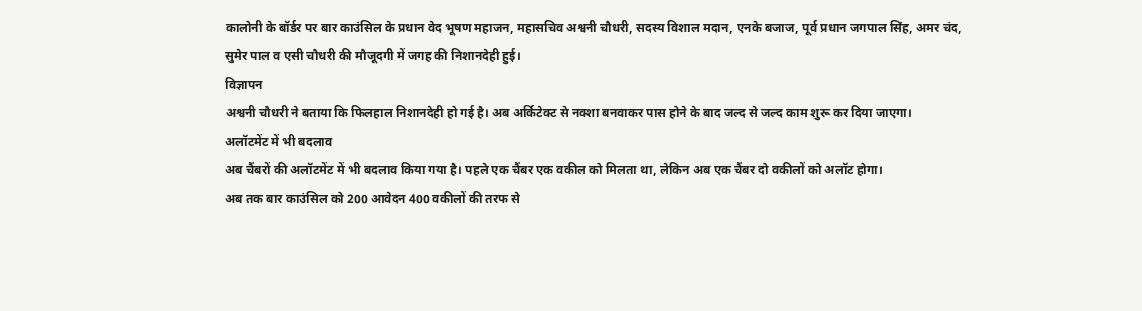कालोनी के बॉर्डर पर बार काउंसिल के प्रधान वेद भूषण महाजन, महासचिव अश्वनी चौधरी, सदस्य विशाल मदान, एनके बजाज, पूर्व प्रधान जगपाल सिंह, अमर चंद, सुमेर पाल व एसी चौधरी की मौजूदगी में जगह की निशानदेही हुई।
विज्ञापन
अश्वनी चौधरी ने बताया कि फिलहाल निशानदेही हो गई है। अब अर्किटेक्ट से नक्शा बनवाकर पास होने के बाद जल्द से जल्द काम शुरू कर दिया जाएगा।
अलॉटमेंट में भी बदलाव
अब चैंबरों की अलॉटमेंट में भी बदलाव किया गया है। पहले एक चैंबर एक वकील को मिलता था, लेकिन अब एक चैंबर दो वकीलों को अलॉट होगा।
अब तक बार काउंसिल को 200 आवेदन 400 वकीलों की तरफ से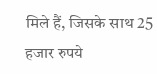मिले हैं, जिसके साथ 25 हजार रुपये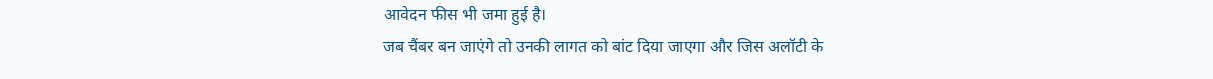आवेदन फीस भी जमा हुई है।
जब चैंबर बन जाएंगे तो उनकी लागत को बांट दिया जाएगा और जिस अलॉटी के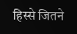हिस्से जितने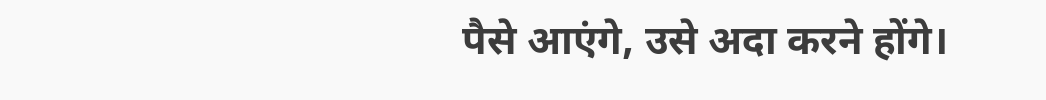पैसे आएंगे, उसे अदा करने होंगे।